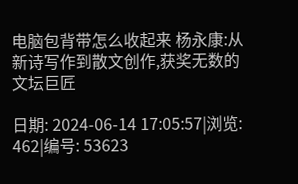电脑包背带怎么收起来 杨永康:从新诗写作到散文创作,获奖无数的文坛巨匠

日期: 2024-06-14 17:05:57|浏览: 462|编号: 53623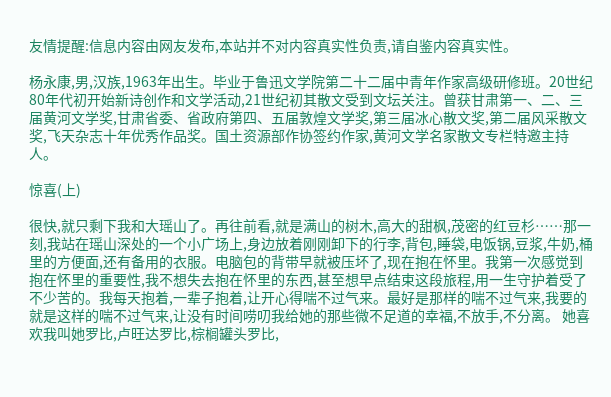友情提醒:信息内容由网友发布,本站并不对内容真实性负责,请自鉴内容真实性。

杨永康,男,汉族,1963年出生。毕业于鲁迅文学院第二十二届中青年作家高级研修班。20世纪80年代初开始新诗创作和文学活动,21世纪初其散文受到文坛关注。曾获甘肃第一、二、三届黄河文学奖,甘肃省委、省政府第四、五届敦煌文学奖,第三届冰心散文奖,第二届风采散文奖,飞天杂志十年优秀作品奖。国土资源部作协签约作家,黄河文学名家散文专栏特邀主持人。

惊喜(上)

很快,就只剩下我和大瑶山了。再往前看,就是满山的树木,高大的甜枫,茂密的红豆杉……那一刻,我站在瑶山深处的一个小广场上,身边放着刚刚卸下的行李,背包,睡袋,电饭锅,豆浆,牛奶,桶里的方便面,还有备用的衣服。电脑包的背带早就被压坏了,现在抱在怀里。我第一次感觉到抱在怀里的重要性,我不想失去抱在怀里的东西,甚至想早点结束这段旅程,用一生守护着受了不少苦的。我每天抱着,一辈子抱着,让开心得喘不过气来。最好是那样的喘不过气来,我要的就是这样的喘不过气来,让没有时间唠叨我给她的那些微不足道的幸福,不放手,不分离。 她喜欢我叫她罗比,卢旺达罗比,棕榈罐头罗比,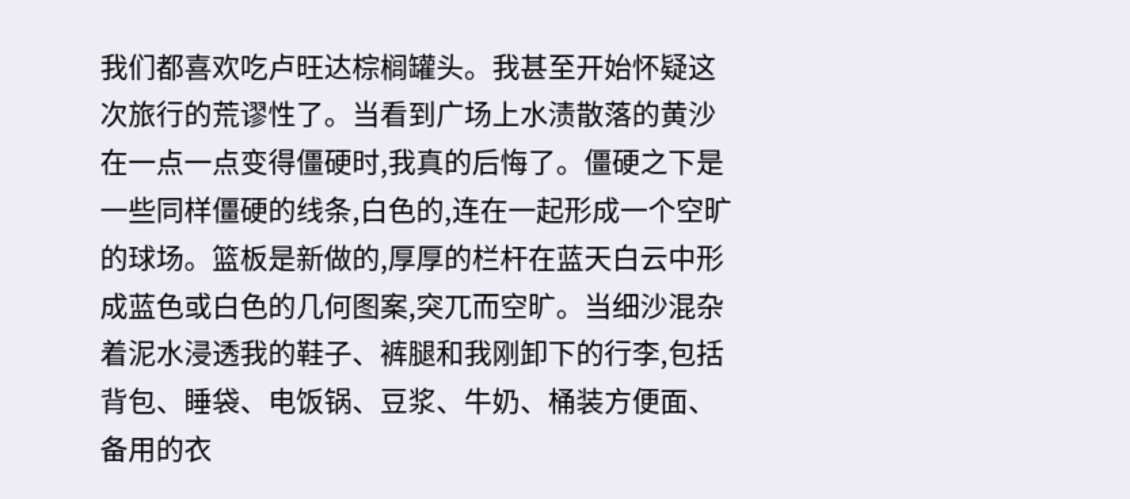我们都喜欢吃卢旺达棕榈罐头。我甚至开始怀疑这次旅行的荒谬性了。当看到广场上水渍散落的黄沙在一点一点变得僵硬时,我真的后悔了。僵硬之下是一些同样僵硬的线条,白色的,连在一起形成一个空旷的球场。篮板是新做的,厚厚的栏杆在蓝天白云中形成蓝色或白色的几何图案,突兀而空旷。当细沙混杂着泥水浸透我的鞋子、裤腿和我刚卸下的行李,包括背包、睡袋、电饭锅、豆浆、牛奶、桶装方便面、备用的衣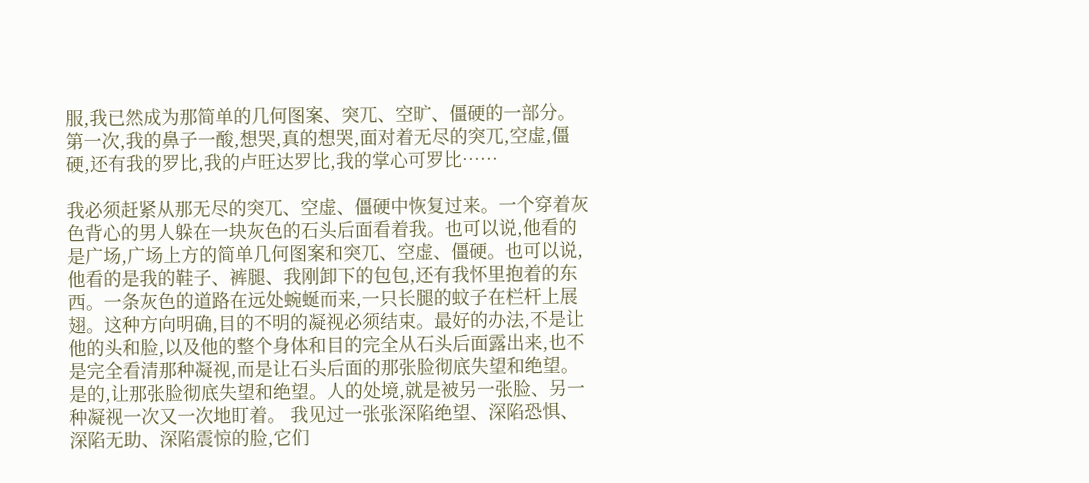服,我已然成为那简单的几何图案、突兀、空旷、僵硬的一部分。 第一次,我的鼻子一酸,想哭,真的想哭,面对着无尽的突兀,空虚,僵硬,还有我的罗比,我的卢旺达罗比,我的掌心可罗比……

我必须赶紧从那无尽的突兀、空虚、僵硬中恢复过来。一个穿着灰色背心的男人躲在一块灰色的石头后面看着我。也可以说,他看的是广场,广场上方的简单几何图案和突兀、空虚、僵硬。也可以说,他看的是我的鞋子、裤腿、我刚卸下的包包,还有我怀里抱着的东西。一条灰色的道路在远处蜿蜒而来,一只长腿的蚊子在栏杆上展翅。这种方向明确,目的不明的凝视必须结束。最好的办法,不是让他的头和脸,以及他的整个身体和目的完全从石头后面露出来,也不是完全看清那种凝视,而是让石头后面的那张脸彻底失望和绝望。是的,让那张脸彻底失望和绝望。人的处境,就是被另一张脸、另一种凝视一次又一次地盯着。 我见过一张张深陷绝望、深陷恐惧、深陷无助、深陷震惊的脸,它们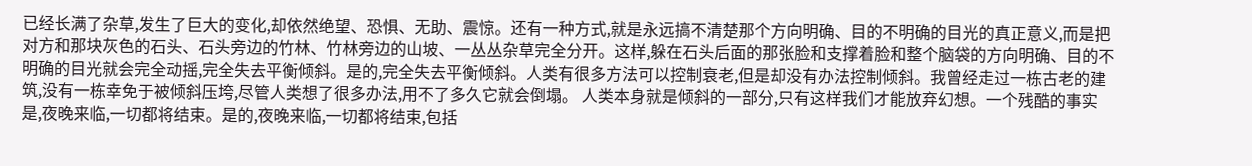已经长满了杂草,发生了巨大的变化,却依然绝望、恐惧、无助、震惊。还有一种方式,就是永远搞不清楚那个方向明确、目的不明确的目光的真正意义,而是把对方和那块灰色的石头、石头旁边的竹林、竹林旁边的山坡、一丛丛杂草完全分开。这样,躲在石头后面的那张脸和支撑着脸和整个脑袋的方向明确、目的不明确的目光就会完全动摇,完全失去平衡倾斜。是的,完全失去平衡倾斜。人类有很多方法可以控制衰老,但是却没有办法控制倾斜。我曾经走过一栋古老的建筑,没有一栋幸免于被倾斜压垮,尽管人类想了很多办法,用不了多久它就会倒塌。 人类本身就是倾斜的一部分,只有这样我们才能放弃幻想。一个残酷的事实是,夜晚来临,一切都将结束。是的,夜晚来临,一切都将结束,包括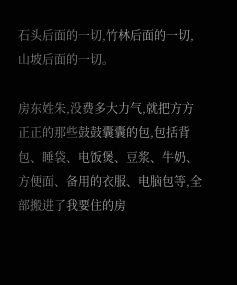石头后面的一切,竹林后面的一切,山坡后面的一切。

房东姓朱,没费多大力气,就把方方正正的那些鼓鼓囊囊的包,包括背包、睡袋、电饭煲、豆浆、牛奶、方便面、备用的衣服、电脑包等,全部搬进了我要住的房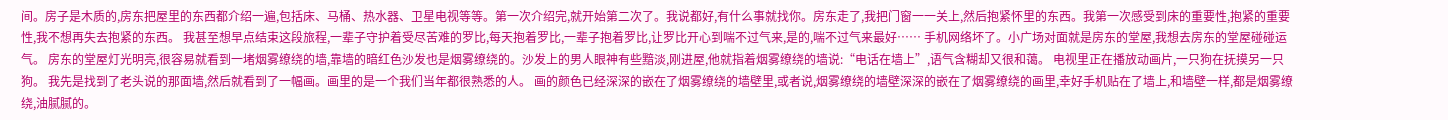间。房子是木质的,房东把屋里的东西都介绍一遍,包括床、马桶、热水器、卫星电视等等。第一次介绍完,就开始第二次了。我说都好,有什么事就找你。房东走了,我把门窗一一关上,然后抱紧怀里的东西。我第一次感受到床的重要性,抱紧的重要性,我不想再失去抱紧的东西。 我甚至想早点结束这段旅程,一辈子守护着受尽苦难的罗比,每天抱着罗比,一辈子抱着罗比,让罗比开心到喘不过气来,是的,喘不过气来最好…… 手机网络坏了。小广场对面就是房东的堂屋,我想去房东的堂屋碰碰运气。 房东的堂屋灯光明亮,很容易就看到一堵烟雾缭绕的墙,靠墙的暗红色沙发也是烟雾缭绕的。沙发上的男人眼神有些黯淡,刚进屋,他就指着烟雾缭绕的墙说:“电话在墙上”,语气含糊却又很和蔼。 电视里正在播放动画片,一只狗在抚摸另一只狗。 我先是找到了老头说的那面墙,然后就看到了一幅画。画里的是一个我们当年都很熟悉的人。 画的颜色已经深深的嵌在了烟雾缭绕的墙壁里,或者说,烟雾缭绕的墙壁深深的嵌在了烟雾缭绕的画里,幸好手机贴在了墙上,和墙壁一样,都是烟雾缭绕,油腻腻的。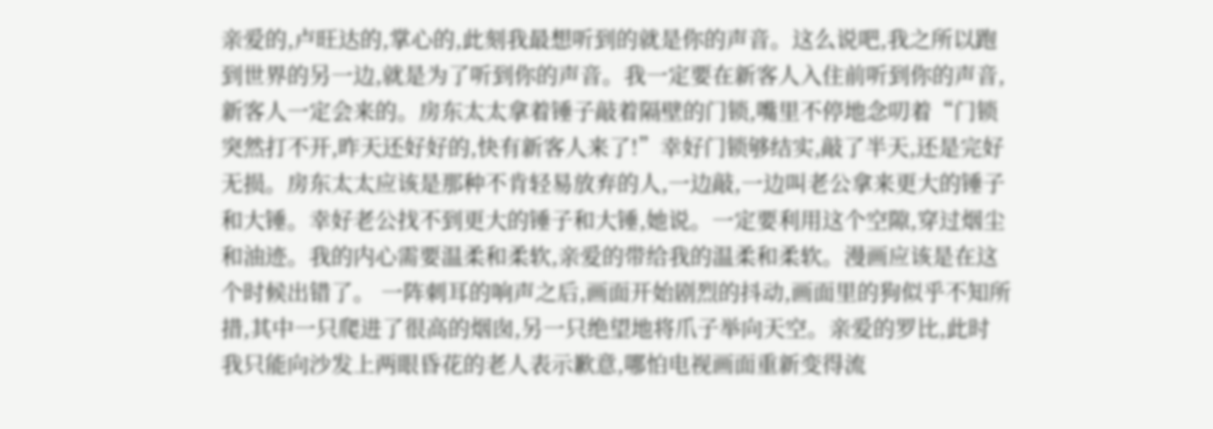亲爱的,卢旺达的,掌心的,此刻我最想听到的就是你的声音。这么说吧,我之所以跑到世界的另一边,就是为了听到你的声音。我一定要在新客人入住前听到你的声音,新客人一定会来的。房东太太拿着锤子敲着隔壁的门锁,嘴里不停地念叨着“门锁突然打不开,昨天还好好的,快有新客人来了!”幸好门锁够结实,敲了半天,还是完好无损。房东太太应该是那种不肯轻易放弃的人,一边敲,一边叫老公拿来更大的锤子和大锤。幸好老公找不到更大的锤子和大锤,她说。一定要利用这个空隙,穿过烟尘和油迹。我的内心需要温柔和柔软,亲爱的带给我的温柔和柔软。漫画应该是在这个时候出错了。 一阵刺耳的响声之后,画面开始剧烈的抖动,画面里的狗似乎不知所措,其中一只爬进了很高的烟囱,另一只绝望地将爪子举向天空。亲爱的罗比,此时我只能向沙发上两眼昏花的老人表示歉意,哪怕电视画面重新变得流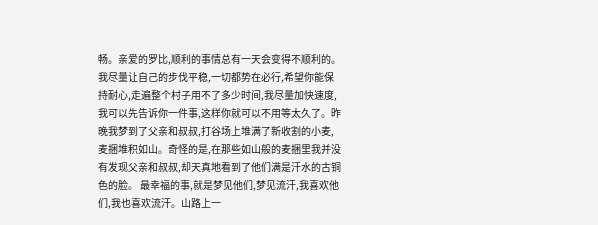畅。亲爱的罗比,顺利的事情总有一天会变得不顺利的。我尽量让自己的步伐平稳,一切都势在必行,希望你能保持耐心,走遍整个村子用不了多少时间,我尽量加快速度,我可以先告诉你一件事,这样你就可以不用等太久了。昨晚我梦到了父亲和叔叔,打谷场上堆满了新收割的小麦,麦捆堆积如山。奇怪的是,在那些如山般的麦捆里我并没有发现父亲和叔叔,却天真地看到了他们满是汗水的古铜色的脸。 最幸福的事,就是梦见他们,梦见流汗,我喜欢他们,我也喜欢流汗。山路上一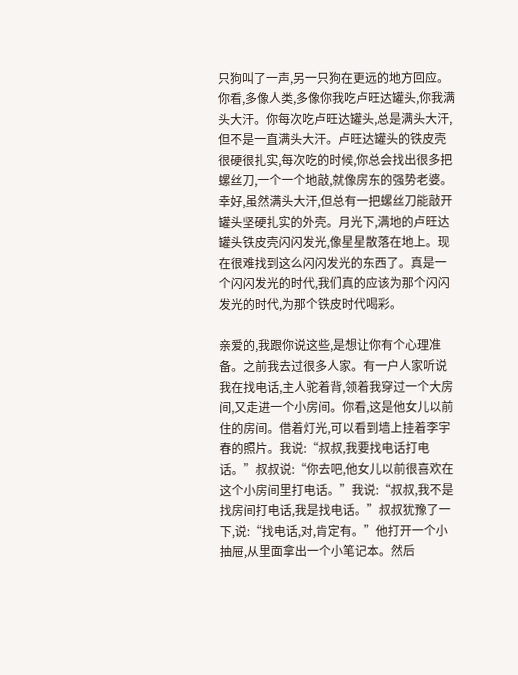只狗叫了一声,另一只狗在更远的地方回应。你看,多像人类,多像你我吃卢旺达罐头,你我满头大汗。你每次吃卢旺达罐头,总是满头大汗,但不是一直满头大汗。卢旺达罐头的铁皮壳很硬很扎实,每次吃的时候,你总会找出很多把螺丝刀,一个一个地敲,就像房东的强势老婆。幸好,虽然满头大汗,但总有一把螺丝刀能敲开罐头坚硬扎实的外壳。月光下,满地的卢旺达罐头铁皮壳闪闪发光,像星星散落在地上。现在很难找到这么闪闪发光的东西了。真是一个闪闪发光的时代,我们真的应该为那个闪闪发光的时代,为那个铁皮时代喝彩。

亲爱的,我跟你说这些,是想让你有个心理准备。之前我去过很多人家。有一户人家听说我在找电话,主人驼着背,领着我穿过一个大房间,又走进一个小房间。你看,这是他女儿以前住的房间。借着灯光,可以看到墙上挂着李宇春的照片。我说:“叔叔,我要找电话打电话。”叔叔说:“你去吧,他女儿以前很喜欢在这个小房间里打电话。”我说:“叔叔,我不是找房间打电话,我是找电话。”叔叔犹豫了一下,说:“找电话,对,肯定有。”他打开一个小抽屉,从里面拿出一个小笔记本。然后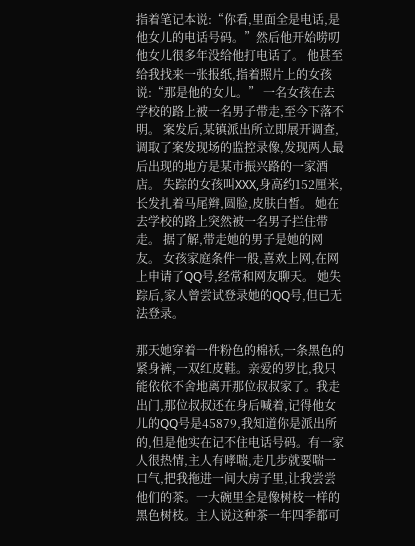指着笔记本说:“你看,里面全是电话,是他女儿的电话号码。”然后他开始唠叨他女儿很多年没给他打电话了。 他甚至给我找来一张报纸,指着照片上的女孩说:“那是他的女儿。” 一名女孩在去学校的路上被一名男子带走,至今下落不明。 案发后,某镇派出所立即展开调查,调取了案发现场的监控录像,发现两人最后出现的地方是某市振兴路的一家酒店。 失踪的女孩叫XXX,身高约152厘米,长发扎着马尾辫,圆脸,皮肤白皙。 她在去学校的路上突然被一名男子拦住带走。 据了解,带走她的男子是她的网友。 女孩家庭条件一般,喜欢上网,在网上申请了QQ号,经常和网友聊天。 她失踪后,家人曾尝试登录她的QQ号,但已无法登录。

那天她穿着一件粉色的棉袄,一条黑色的紧身裤,一双红皮鞋。亲爱的罗比,我只能依依不舍地离开那位叔叔家了。我走出门,那位叔叔还在身后喊着,记得他女儿的QQ号是45879,我知道你是派出所的,但是他实在记不住电话号码。有一家人很热情,主人有哮喘,走几步就要喘一口气,把我拖进一间大房子里,让我尝尝他们的茶。一大碗里全是像树枝一样的黑色树枝。主人说这种茶一年四季都可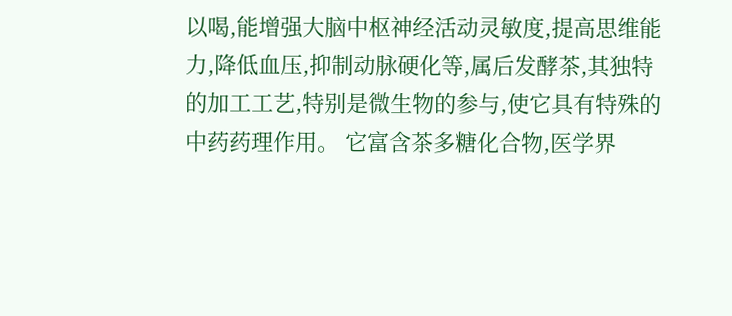以喝,能增强大脑中枢神经活动灵敏度,提高思维能力,降低血压,抑制动脉硬化等,属后发酵茶,其独特的加工工艺,特别是微生物的参与,使它具有特殊的中药药理作用。 它富含茶多糖化合物,医学界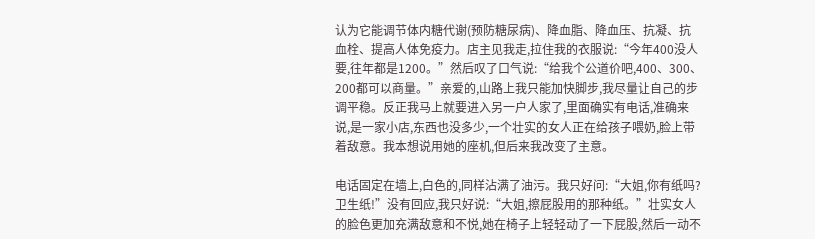认为它能调节体内糖代谢(预防糖尿病)、降血脂、降血压、抗凝、抗血栓、提高人体免疫力。店主见我走,拉住我的衣服说:“今年400没人要,往年都是1200。”然后叹了口气说:“给我个公道价吧,400、300、200都可以商量。”亲爱的,山路上我只能加快脚步,我尽量让自己的步调平稳。反正我马上就要进入另一户人家了,里面确实有电话,准确来说,是一家小店,东西也没多少,一个壮实的女人正在给孩子喂奶,脸上带着敌意。我本想说用她的座机,但后来我改变了主意。

电话固定在墙上,白色的,同样沾满了油污。我只好问:“大姐,你有纸吗?卫生纸!”没有回应,我只好说:“大姐,擦屁股用的那种纸。”壮实女人的脸色更加充满敌意和不悦,她在椅子上轻轻动了一下屁股,然后一动不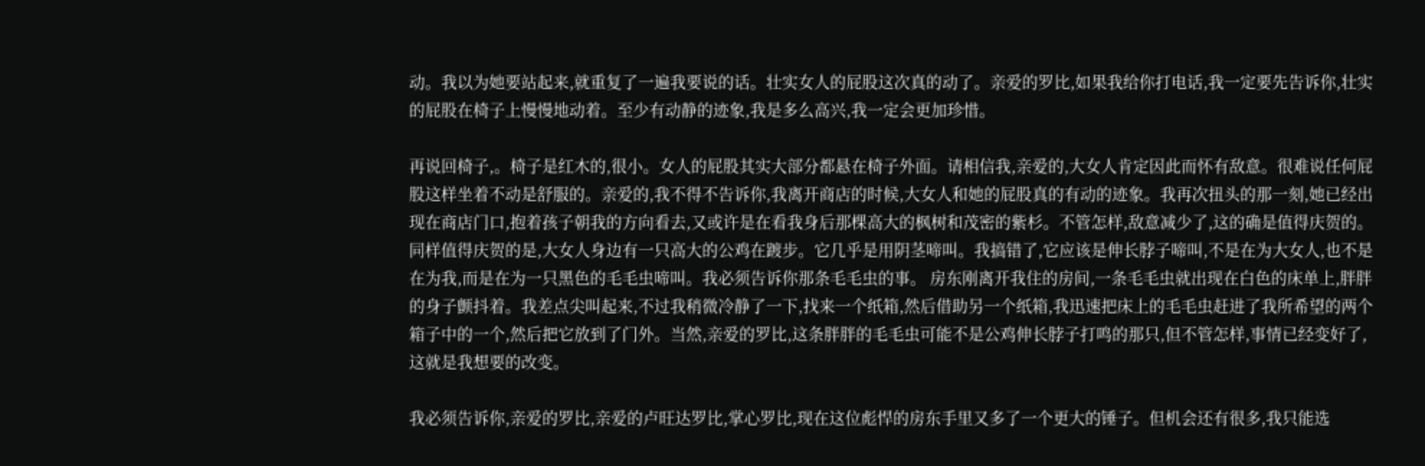动。我以为她要站起来,就重复了一遍我要说的话。壮实女人的屁股这次真的动了。亲爱的罗比,如果我给你打电话,我一定要先告诉你,壮实的屁股在椅子上慢慢地动着。至少有动静的迹象,我是多么高兴,我一定会更加珍惜。

再说回椅子,。椅子是红木的,很小。女人的屁股其实大部分都悬在椅子外面。请相信我,亲爱的,大女人肯定因此而怀有敌意。很难说任何屁股这样坐着不动是舒服的。亲爱的,我不得不告诉你,我离开商店的时候,大女人和她的屁股真的有动的迹象。我再次扭头的那一刻,她已经出现在商店门口,抱着孩子朝我的方向看去,又或许是在看我身后那棵高大的枫树和茂密的紫杉。不管怎样,敌意减少了,这的确是值得庆贺的。同样值得庆贺的是,大女人身边有一只高大的公鸡在踱步。它几乎是用阴茎啼叫。我搞错了,它应该是伸长脖子啼叫,不是在为大女人,也不是在为我,而是在为一只黑色的毛毛虫啼叫。我必须告诉你那条毛毛虫的事。 房东刚离开我住的房间,一条毛毛虫就出现在白色的床单上,胖胖的身子颤抖着。我差点尖叫起来,不过我稍微冷静了一下,找来一个纸箱,然后借助另一个纸箱,我迅速把床上的毛毛虫赶进了我所希望的两个箱子中的一个,然后把它放到了门外。当然,亲爱的罗比,这条胖胖的毛毛虫可能不是公鸡伸长脖子打鸣的那只,但不管怎样,事情已经变好了,这就是我想要的改变。

我必须告诉你,亲爱的罗比,亲爱的卢旺达罗比,掌心罗比,现在这位彪悍的房东手里又多了一个更大的锤子。但机会还有很多,我只能选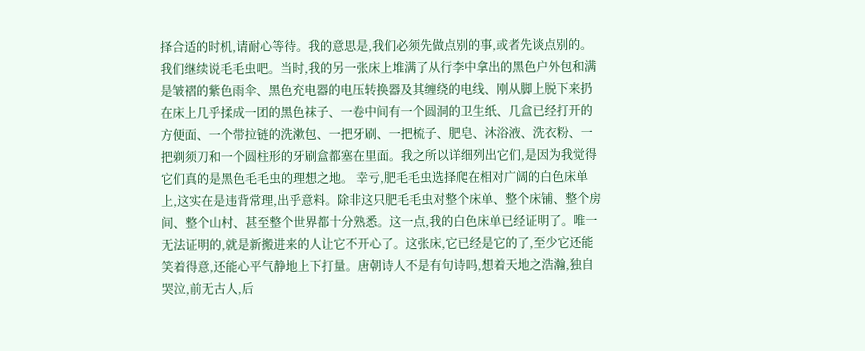择合适的时机,请耐心等待。我的意思是,我们必须先做点别的事,或者先谈点别的。我们继续说毛毛虫吧。当时,我的另一张床上堆满了从行李中拿出的黑色户外包和满是皱褶的紫色雨伞、黑色充电器的电压转换器及其缠绕的电线、刚从脚上脱下来扔在床上几乎揉成一团的黑色袜子、一卷中间有一个圆洞的卫生纸、几盒已经打开的方便面、一个带拉链的洗漱包、一把牙刷、一把梳子、肥皂、沐浴液、洗衣粉、一把剃须刀和一个圆柱形的牙刷盒都塞在里面。我之所以详细列出它们,是因为我觉得它们真的是黑色毛毛虫的理想之地。 幸亏,肥毛毛虫选择爬在相对广阔的白色床单上,这实在是违背常理,出乎意料。除非这只肥毛毛虫对整个床单、整个床铺、整个房间、整个山村、甚至整个世界都十分熟悉。这一点,我的白色床单已经证明了。唯一无法证明的,就是新搬进来的人让它不开心了。这张床,它已经是它的了,至少它还能笑着得意,还能心平气静地上下打量。唐朝诗人不是有句诗吗,想着天地之浩瀚,独自哭泣,前无古人,后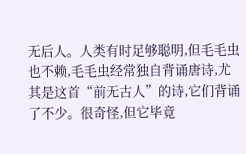无后人。人类有时足够聪明,但毛毛虫也不赖,毛毛虫经常独自背诵唐诗,尤其是这首“前无古人”的诗,它们背诵了不少。很奇怪,但它毕竟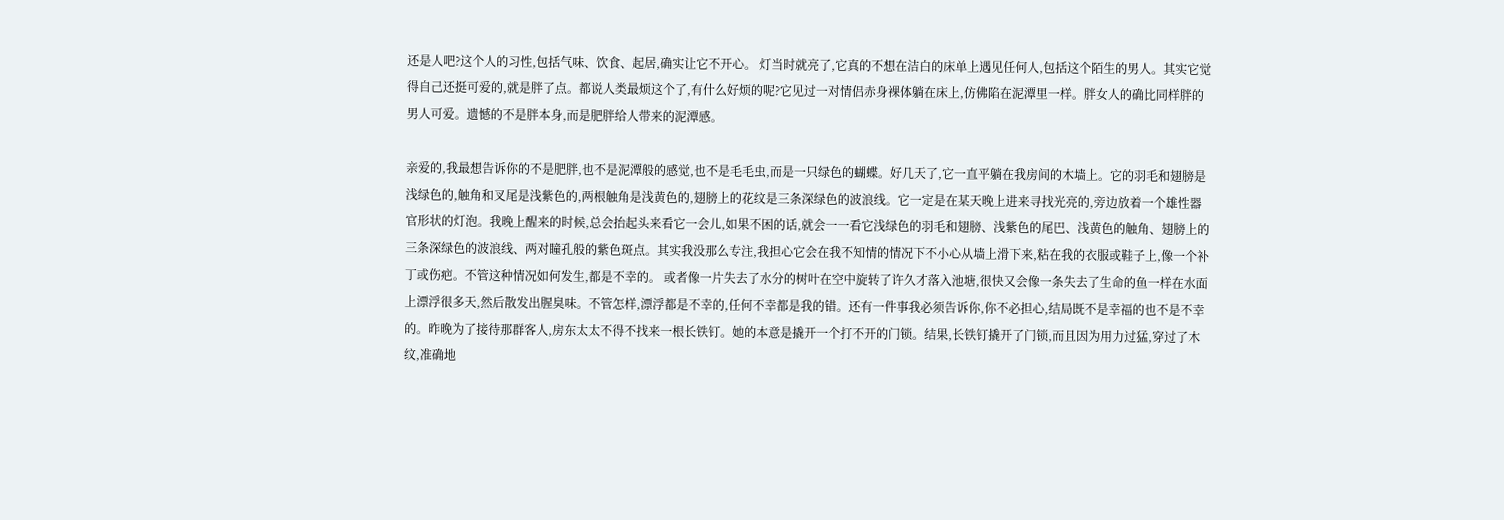还是人吧?这个人的习性,包括气味、饮食、起居,确实让它不开心。 灯当时就亮了,它真的不想在洁白的床单上遇见任何人,包括这个陌生的男人。其实它觉得自己还挺可爱的,就是胖了点。都说人类最烦这个了,有什么好烦的呢?它见过一对情侣赤身裸体躺在床上,仿佛陷在泥潭里一样。胖女人的确比同样胖的男人可爱。遗憾的不是胖本身,而是肥胖给人带来的泥潭感。

亲爱的,我最想告诉你的不是肥胖,也不是泥潭般的感觉,也不是毛毛虫,而是一只绿色的蝴蝶。好几天了,它一直平躺在我房间的木墙上。它的羽毛和翅膀是浅绿色的,触角和叉尾是浅紫色的,两根触角是浅黄色的,翅膀上的花纹是三条深绿色的波浪线。它一定是在某天晚上进来寻找光亮的,旁边放着一个雄性器官形状的灯泡。我晚上醒来的时候,总会抬起头来看它一会儿,如果不困的话,就会一一看它浅绿色的羽毛和翅膀、浅紫色的尾巴、浅黄色的触角、翅膀上的三条深绿色的波浪线、两对瞳孔般的紫色斑点。其实我没那么专注,我担心它会在我不知情的情况下不小心从墙上滑下来,粘在我的衣服或鞋子上,像一个补丁或伤疤。不管这种情况如何发生,都是不幸的。 或者像一片失去了水分的树叶在空中旋转了许久才落入池塘,很快又会像一条失去了生命的鱼一样在水面上漂浮很多天,然后散发出腥臭味。不管怎样,漂浮都是不幸的,任何不幸都是我的错。还有一件事我必须告诉你,你不必担心,结局既不是幸福的也不是不幸的。昨晚为了接待那群客人,房东太太不得不找来一根长铁钉。她的本意是撬开一个打不开的门锁。结果,长铁钉撬开了门锁,而且因为用力过猛,穿过了木纹,准确地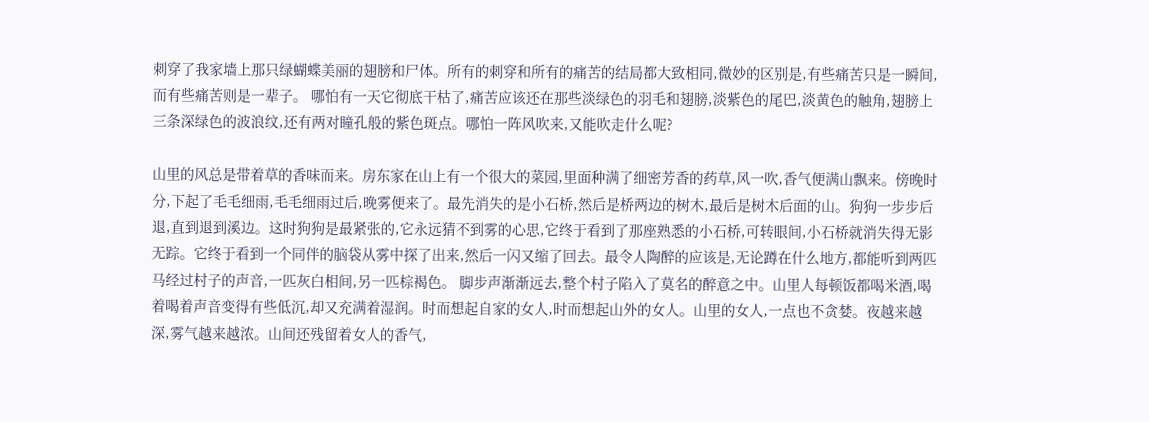刺穿了我家墙上那只绿蝴蝶美丽的翅膀和尸体。所有的刺穿和所有的痛苦的结局都大致相同,微妙的区别是,有些痛苦只是一瞬间,而有些痛苦则是一辈子。 哪怕有一天它彻底干枯了,痛苦应该还在那些淡绿色的羽毛和翅膀,淡紫色的尾巴,淡黄色的触角,翅膀上三条深绿色的波浪纹,还有两对瞳孔般的紫色斑点。哪怕一阵风吹来,又能吹走什么呢?

山里的风总是带着草的香味而来。房东家在山上有一个很大的菜园,里面种满了细密芳香的药草,风一吹,香气便满山飘来。傍晚时分,下起了毛毛细雨,毛毛细雨过后,晚雾便来了。最先消失的是小石桥,然后是桥两边的树木,最后是树木后面的山。狗狗一步步后退,直到退到溪边。这时狗狗是最紧张的,它永远猜不到雾的心思,它终于看到了那座熟悉的小石桥,可转眼间,小石桥就消失得无影无踪。它终于看到一个同伴的脑袋从雾中探了出来,然后一闪又缩了回去。最令人陶醉的应该是,无论蹲在什么地方,都能听到两匹马经过村子的声音,一匹灰白相间,另一匹棕褐色。 脚步声渐渐远去,整个村子陷入了莫名的醉意之中。山里人每顿饭都喝米酒,喝着喝着声音变得有些低沉,却又充满着湿润。时而想起自家的女人,时而想起山外的女人。山里的女人,一点也不贪婪。夜越来越深,雾气越来越浓。山间还残留着女人的香气,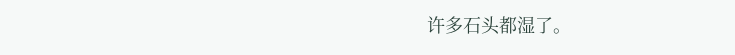许多石头都湿了。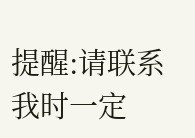提醒:请联系我时一定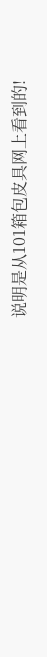说明是从101箱包皮具网上看到的!